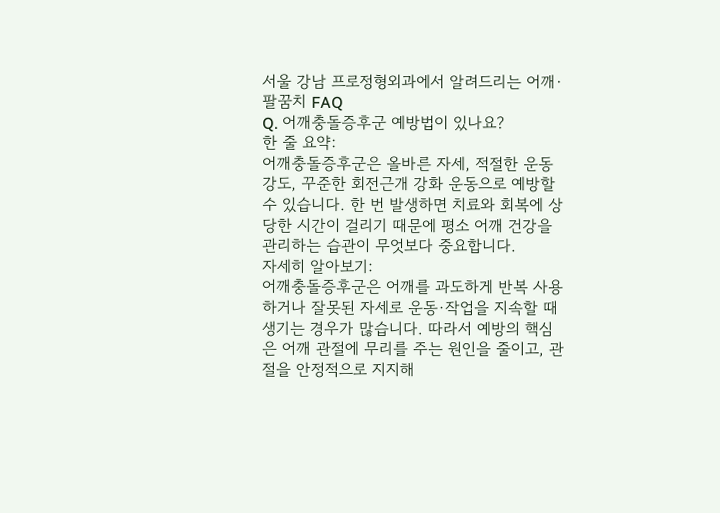서울 강남 프로정형외과에서 알려드리는 어깨·팔꿈치 FAQ
Q. 어깨충돌증후군 예방법이 있나요?
한 줄 요약:
어깨충돌증후군은 올바른 자세, 적절한 운동 강도, 꾸준한 회전근개 강화 운동으로 예방할 수 있습니다. 한 번 발생하면 치료와 회복에 상당한 시간이 걸리기 때문에 평소 어깨 건강을 관리하는 습관이 무엇보다 중요합니다.
자세히 알아보기:
어깨충돌증후군은 어깨를 과도하게 반복 사용하거나 잘못된 자세로 운동·작업을 지속할 때 생기는 경우가 많습니다. 따라서 예방의 핵심은 어깨 관절에 무리를 주는 원인을 줄이고, 관절을 안정적으로 지지해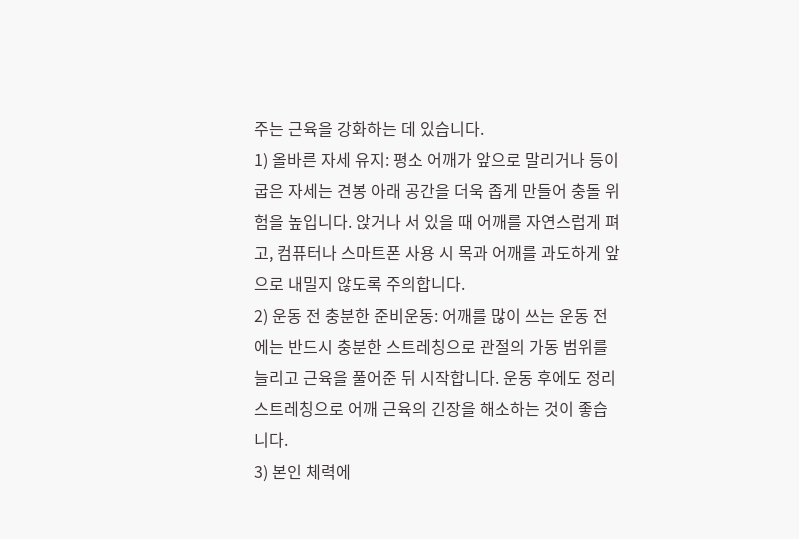주는 근육을 강화하는 데 있습니다.
1) 올바른 자세 유지: 평소 어깨가 앞으로 말리거나 등이 굽은 자세는 견봉 아래 공간을 더욱 좁게 만들어 충돌 위험을 높입니다. 앉거나 서 있을 때 어깨를 자연스럽게 펴고, 컴퓨터나 스마트폰 사용 시 목과 어깨를 과도하게 앞으로 내밀지 않도록 주의합니다.
2) 운동 전 충분한 준비운동: 어깨를 많이 쓰는 운동 전에는 반드시 충분한 스트레칭으로 관절의 가동 범위를 늘리고 근육을 풀어준 뒤 시작합니다. 운동 후에도 정리 스트레칭으로 어깨 근육의 긴장을 해소하는 것이 좋습니다.
3) 본인 체력에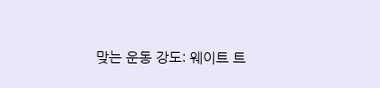맞는 운동 강도: 웨이트 트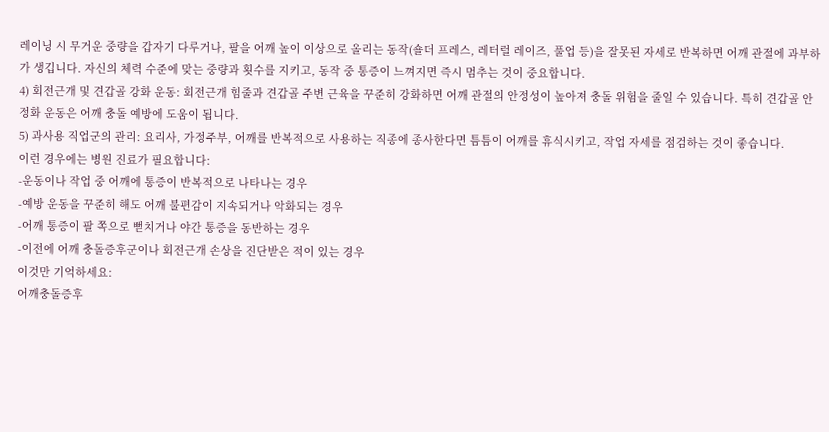레이닝 시 무거운 중량을 갑자기 다루거나, 팔을 어깨 높이 이상으로 올리는 동작(숄더 프레스, 레터럴 레이즈, 풀업 등)을 잘못된 자세로 반복하면 어깨 관절에 과부하가 생깁니다. 자신의 체력 수준에 맞는 중량과 횟수를 지키고, 동작 중 통증이 느껴지면 즉시 멈추는 것이 중요합니다.
4) 회전근개 및 견갑골 강화 운동: 회전근개 힘줄과 견갑골 주변 근육을 꾸준히 강화하면 어깨 관절의 안정성이 높아져 충돌 위험을 줄일 수 있습니다. 특히 견갑골 안정화 운동은 어깨 충돌 예방에 도움이 됩니다.
5) 과사용 직업군의 관리: 요리사, 가정주부, 어깨를 반복적으로 사용하는 직종에 종사한다면 틈틈이 어깨를 휴식시키고, 작업 자세를 점검하는 것이 좋습니다.
이런 경우에는 병원 진료가 필요합니다:
-운동이나 작업 중 어깨에 통증이 반복적으로 나타나는 경우
-예방 운동을 꾸준히 해도 어깨 불편감이 지속되거나 악화되는 경우
-어깨 통증이 팔 쪽으로 뻗치거나 야간 통증을 동반하는 경우
-이전에 어깨 충돌증후군이나 회전근개 손상을 진단받은 적이 있는 경우
이것만 기억하세요:
어깨충돌증후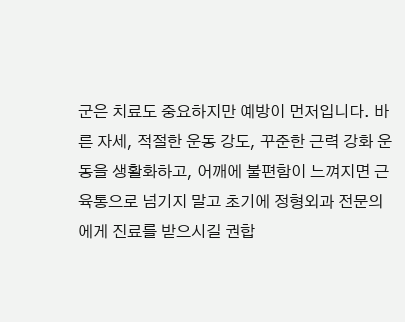군은 치료도 중요하지만 예방이 먼저입니다. 바른 자세, 적절한 운동 강도, 꾸준한 근력 강화 운동을 생활화하고, 어깨에 불편함이 느껴지면 근육통으로 넘기지 말고 초기에 정형외과 전문의에게 진료를 받으시길 권합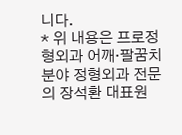니다.
* 위 내용은 프로정형외과 어깨·팔꿈치 분야 정형외과 전문의 장석환 대표원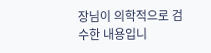장님이 의학적으로 검수한 내용입니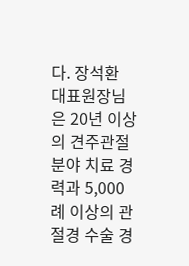다. 장석환 대표원장님은 20년 이상의 견주관절 분야 치료 경력과 5,000례 이상의 관절경 수술 경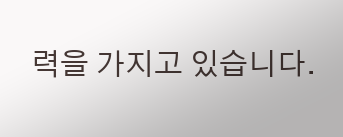력을 가지고 있습니다.